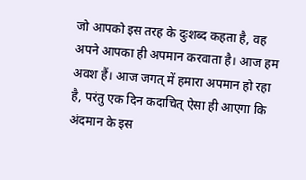जो आपको इस तरह के दुःशब्द कहता है, वह अपने आपका ही अपमान करवाता है। आज हम अवश हैं। आज जगत् में हमारा अपमान हो रहा है, परंतु एक दिन कदाचित् ऐसा ही आएगा कि अंदमान के इस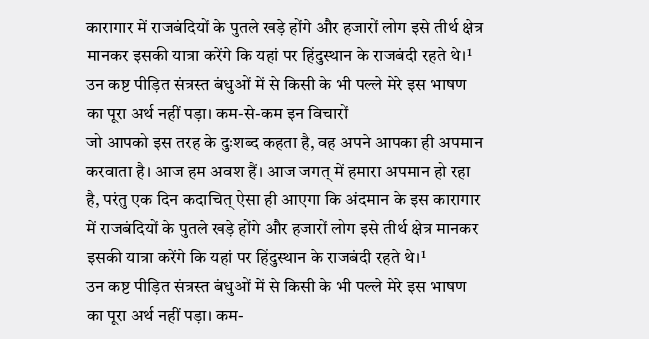कारागार में राजबंदियों के पुतले खड़े होंगे और हजारों लोग इसे तीर्थ क्षेत्र मानकर इसकी यात्रा करेंगे कि यहां पर हिंदुस्थान के राजबंदी रहते थे।¹
उन कष्ट पीड़ित संत्रस्त बंधुओं में से किसी के भी पल्ले मेरे इस भाषण का पूरा अर्थ नहीं पड़ा। कम-से-कम इन विचारों
जो आपको इस तरह के दुःशब्द कहता है, वह अपने आपका ही अपमान करवाता है। आज हम अवश हैं। आज जगत् में हमारा अपमान हो रहा है, परंतु एक दिन कदाचित् ऐसा ही आएगा कि अंदमान के इस कारागार में राजबंदियों के पुतले खड़े होंगे और हजारों लोग इसे तीर्थ क्षेत्र मानकर इसकी यात्रा करेंगे कि यहां पर हिंदुस्थान के राजबंदी रहते थे।¹
उन कष्ट पीड़ित संत्रस्त बंधुओं में से किसी के भी पल्ले मेरे इस भाषण का पूरा अर्थ नहीं पड़ा। कम-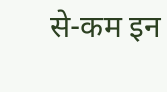से-कम इन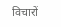विचारों